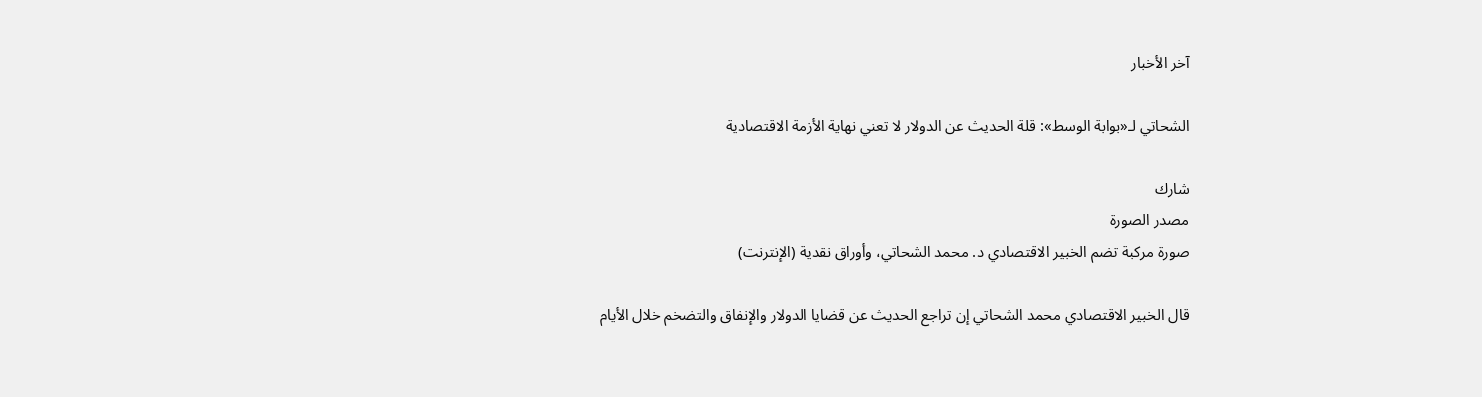آخر الأخبار

الشحاتي لـ«بوابة الوسط»: قلة الحديث عن الدولار لا تعني نهاية الأزمة الاقتصادية

شارك
مصدر الصورة
صورة مركبة تضم الخبير الاقتصادي د. محمد الشحاتي، وأوراق نقدية (الإنترنت)

قال الخبير الاقتصادي محمد الشحاتي إن تراجع الحديث عن قضايا الدولار والإنفاق والتضخم خلال الأيام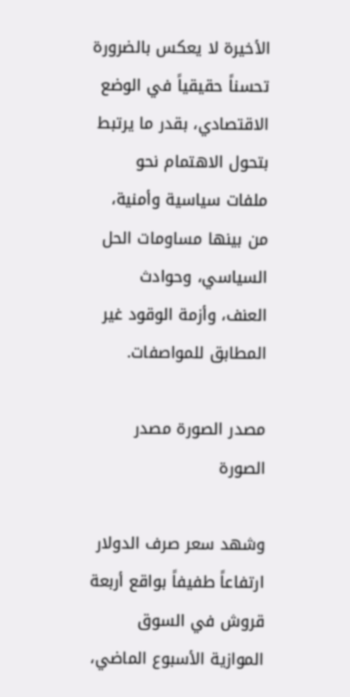الأخيرة لا يعكس بالضرورة تحسناً حقيقياً في الوضع الاقتصادي، بقدر ما يرتبط بتحول الاهتمام نحو ملفات سياسية وأمنية، من بينها مساومات الحل السياسي، وحوادث العنف، وأزمة الوقود غير المطابق للمواصفات.

مصدر الصورة مصدر الصورة

وشهد سعر صرف الدولار ارتفاعاً طفيفاً بواقع أربعة قروش في السوق الموازية الأسبوع الماضي،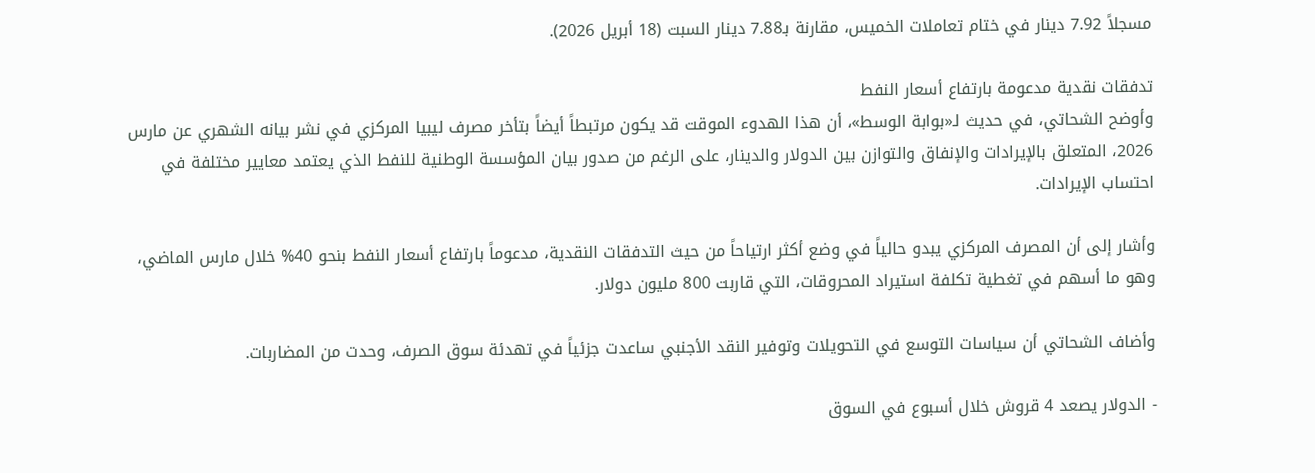مسجلاً 7.92 دينار في ختام تعاملات الخميس، مقارنة بـ7.88 دينار السبت (18 أبريل 2026).

تدفقات نقدية مدعومة بارتفاع أسعار النفط
وأوضح الشحاتي، في حديث لـ«بوابة الوسط»، أن هذا الهدوء الموقت قد يكون مرتبطاً أيضاً بتأخر مصرف ليبيا المركزي في نشر بيانه الشهري عن مارس 2026، المتعلق بالإيرادات والإنفاق والتوازن بين الدولار والدينار، على الرغم من صدور بيان المؤسسة الوطنية للنفط الذي يعتمد معايير مختلفة في احتساب الإيرادات.

وأشار إلى أن المصرف المركزي يبدو حالياً في وضع أكثر ارتياحاً من حيث التدفقات النقدية، مدعوماً بارتفاع أسعار النفط بنحو 40% خلال مارس الماضي، وهو ما أسهم في تغطية تكلفة استيراد المحروقات، التي قاربت 800 مليون دولار.

وأضاف الشحاتي أن سياسات التوسع في التحويلات وتوفير النقد الأجنبي ساعدت جزئياً في تهدئة سوق الصرف، وحدت من المضاربات.

- الدولار يصعد 4 قروش خلال أسبوع في السوق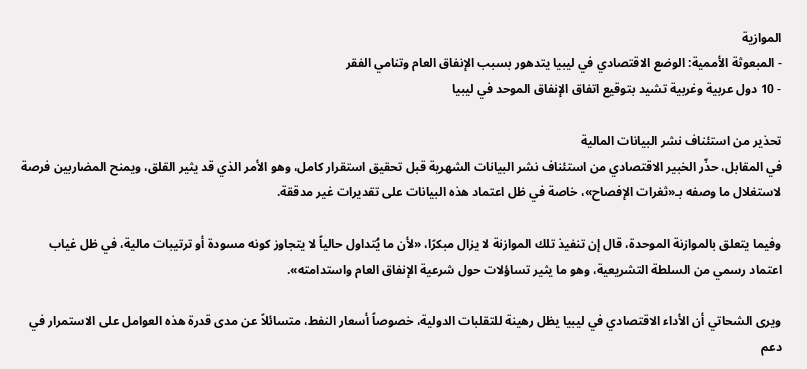الموازية
- المبعوثة الأممية: الوضع الاقتصادي في ليبيا يتدهور بسبب الإنفاق العام وتنامي الفقر
- 10 دول عربية وغربية تشيد بتوقيع اتفاق الإنفاق الموحد في ليبيا

تحذير من استئناف نشر البيانات المالية
في المقابل، حذّر الخبير الاقتصادي من استئناف نشر البيانات الشهرية قبل تحقيق استقرار كامل، وهو الأمر الذي قد يثير القلق، ويمنح المضاربين فرصة لاستغلال ما وصفه بـ«ثغرات الإفصاح»، خاصة في ظل اعتماد هذه البيانات على تقديرات غير مدققة.

وفيما يتعلق بالموازنة الموحدة، قال إن تنفيذ تلك الموازنة لا يزال مبكرًا، «لأن ما يُتداول حالياً لا يتجاوز كونه مسودة أو ترتيبات مالية، في ظل غياب اعتماد رسمي من السلطة التشريعية، وهو ما يثير تساؤلات حول شرعية الإنفاق العام واستدامته».

ويرى الشحاتي أن الأداء الاقتصادي في ليبيا يظل رهينة للتقلبات الدولية، خصوصاً أسعار النفط، متسائلاً عن مدى قدرة هذه العوامل على الاستمرار في دعم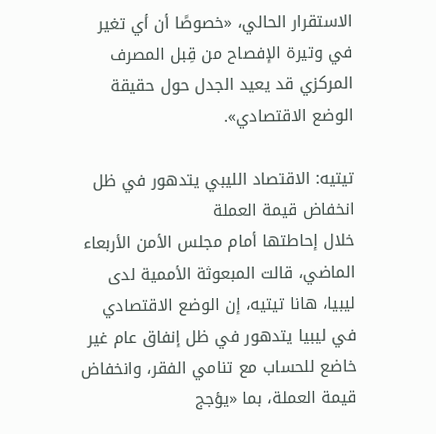الاستقرار الحالي، «خصوصًا أن أي تغير في وتيرة الإفصاح من قِبل المصرف المركزي قد يعيد الجدل حول حقيقة الوضع الاقتصادي».

تيتيه: الاقتصاد الليبي يتدهور في ظل انخفاض قيمة العملة
خلال إحاطتها أمام مجلس الأمن الأربعاء الماضي، قالت المبعوثة الأممية لدى ليبيا، هانا تيتيه، إن الوضع الاقتصادي في ليبيا يتدهور في ظل إنفاق عام غير خاضع للحساب مع تنامي الفقر، وانخفاض قيمة العملة، بما «يؤجج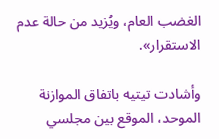الغضب العام، ويُزيد من حالة عدم الاستقرار».

وأشادت تيتيه باتفاق الموازنة الموحد، الموقع بين مجلسي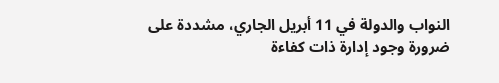النواب والدولة في 11 أبريل الجاري، مشددة على ضرورة وجود إدارة ذات كفاءة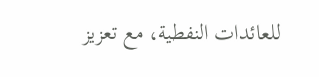للعائدات النفطية، مع تعزيز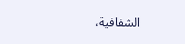الشفافية،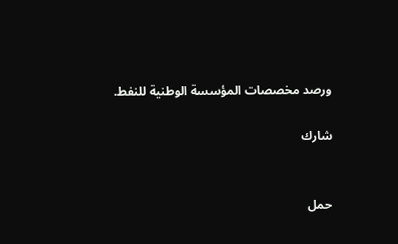ورصد مخصصات المؤسسة الوطنية للنفط.

شارك


حمل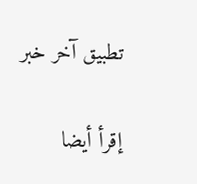تطبيق آخر خبر

إقرأ أيضا